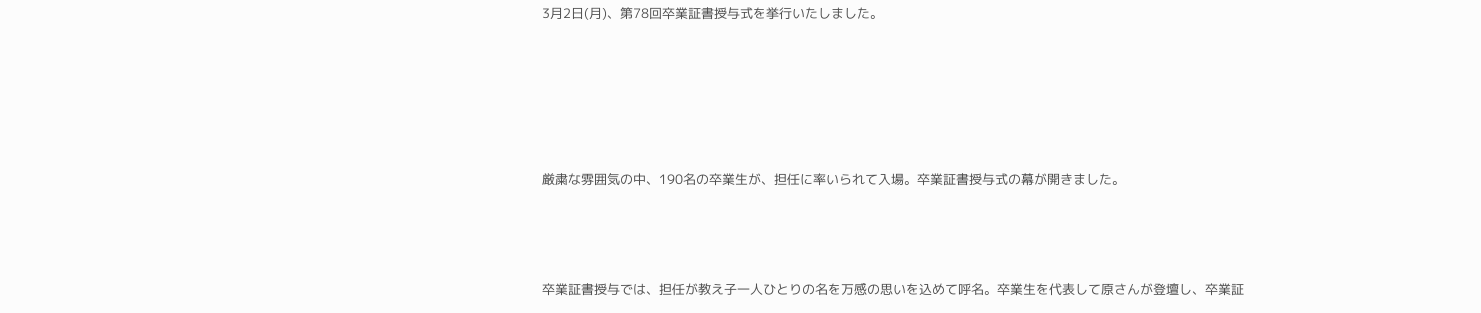3月2日(月)、第78回卒業証書授与式を挙行いたしました。





厳粛な雰囲気の中、190名の卒業生が、担任に率いられて入場。卒業証書授与式の幕が開きました。



卒業証書授与では、担任が教え子一人ひとりの名を万感の思いを込めて呼名。卒業生を代表して原さんが登壇し、卒業証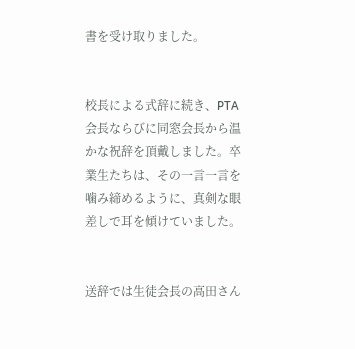書を受け取りました。


校長による式辞に続き、PTA会長ならびに同窓会長から温かな祝辞を頂戴しました。卒業生たちは、その一言一言を噛み締めるように、真剣な眼差しで耳を傾けていました。


送辞では生徒会長の高田さん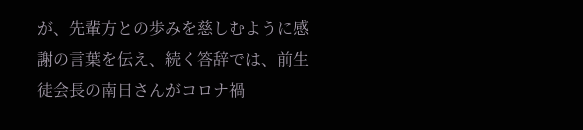が、先輩方との歩みを慈しむように感謝の言葉を伝え、続く答辞では、前生徒会長の南日さんがコロナ禍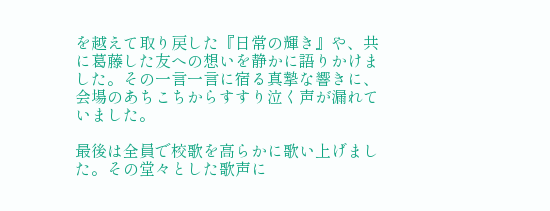を越えて取り戻した『日常の輝き』や、共に葛藤した友への想いを静かに語りかけました。その一言一言に宿る真摯な響きに、会場のあちこちからすすり泣く声が漏れていました。

最後は全員で校歌を高らかに歌い上げました。その堂々とした歌声に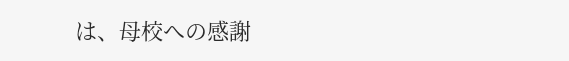は、母校への感謝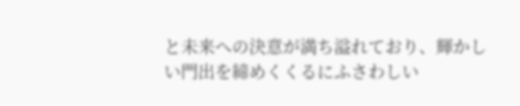と未来への決意が満ち溢れており、輝かしい門出を締めくくるにふさわしい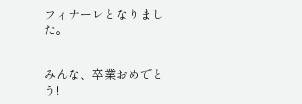フィナーレとなりました。


みんな、卒業おめでとう!